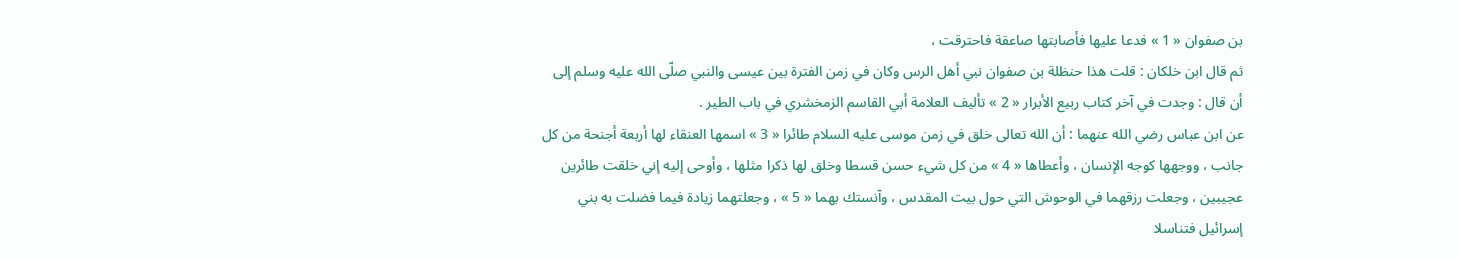بن صفوان « 1 » فدعا عليها فأصابتها صاعقة فاحترقت ،
ثم قال ابن خلكان : قلت هذا حنظلة بن صفوان نبي أهل الرس وكان في زمن الفترة بين عيسى والنبي صلّى الله عليه وسلم إلى أن قال : وجدت في آخر كتاب ربيع الأبرار « 2 » تأليف العلامة أبي القاسم الزمخشري في باب الطير .
عن ابن عباس رضي الله عنهما : أن الله تعالى خلق في زمن موسى عليه السلام طائرا « 3 » اسمها العنقاء لها أربعة أجنحة من كل جانب ، ووجهها كوجه الإنسان ، وأعطاها « 4 » من كل شيء حسن قسطا وخلق لها ذكرا مثلها ، وأوحى إليه إني خلقت طائرين عجيبين ، وجعلت رزقهما في الوحوش التي حول بيت المقدس ، وآنستك بهما « 5 » ، وجعلتهما زيادة فيما فضلت به بني إسرائيل فتناسلا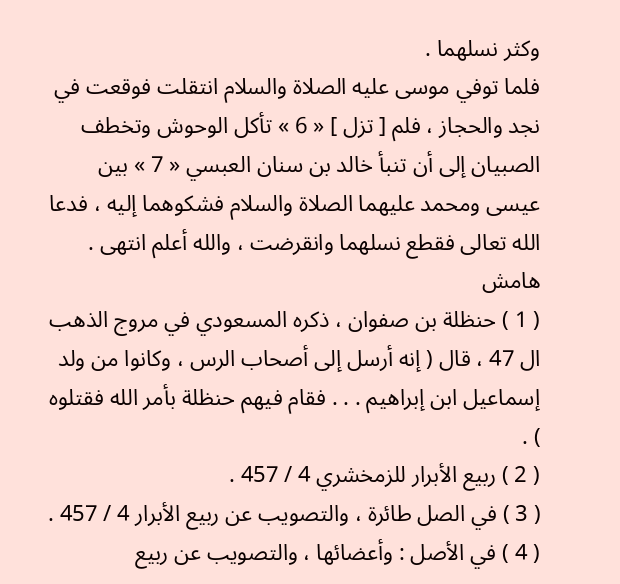وكثر نسلهما .
فلما توفي موسى عليه الصلاة والسلام انتقلت فوقعت في نجد والحجاز ، فلم [ تزل ] « 6 » تأكل الوحوش وتخطف الصبيان إلى أن تنبأ خالد بن سنان العبسي « 7 » بين عيسى ومحمد عليهما الصلاة والسلام فشكوهما إليه ، فدعا الله تعالى فقطع نسلهما وانقرضت ، والله أعلم انتهى .
هامش
( 1 ) حنظلة بن صفوان ، ذكره المسعودي في مروج الذهب ال 47 ، قال ( إنه أرسل إلى أصحاب الرس ، وكانوا من ولد إسماعيل ابن إبراهيم . . . فقام فيهم حنظلة بأمر الله فقتلوه ) .
( 2 ) ربيع الأبرار للزمخشري 4 / 457 .
( 3 ) في الصل طائرة ، والتصويب عن ربيع الأبرار 4 / 457 .
( 4 ) في الأصل : وأعضائها ، والتصويب عن ربيع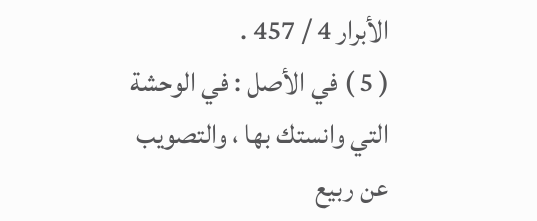الأبرار 4 / 457 .
( 5 ) في الأصل : في الوحشة التي وانستك بها ، والتصويب عن ربيع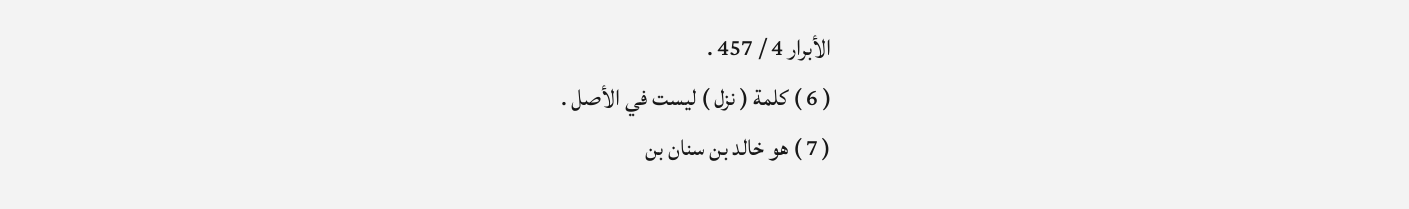الأبرار 4 / 457 .
( 6 ) كلمة ( نزل ) ليست في الأصل .
( 7 ) هو خالد بن سنان بن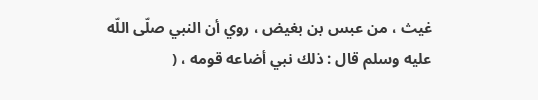غيث ، من عبس بن بغيض ، روي أن النبي صلّى اللّه عليه وسلم قال : ذلك نبي أضاعه قومه ، (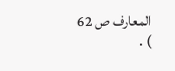المعارف ص 62 ) .